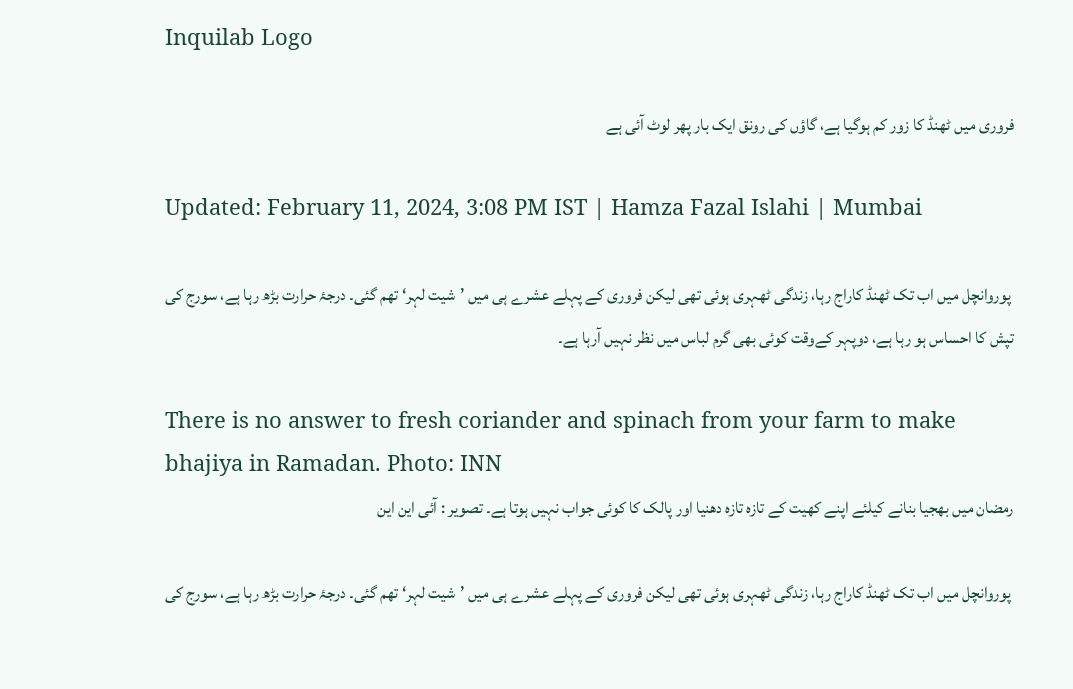Inquilab Logo

فروری میں ٹھنڈ کا زور کم ہوگیا ہے، گاؤں کی رونق ایک بار پھر لوٹ آئی ہے

Updated: February 11, 2024, 3:08 PM IST | Hamza Fazal Islahi | Mumbai

 پوروانچل میں اب تک ٹھنڈ کاراج رہا، زندگی ٹھہری ہوئی تھی لیکن فروری کے پہلے عشرے ہی میں ’شیت لہر‘ تھم گئی۔ درجۂ حرارت بڑھ رہا ہے، سورج کی تپش کا احساس ہو رہا ہے، دوپہر کےوقت کوئی بھی گرم لباس میں نظر نہیں آرہا ہے۔

There is no answer to fresh coriander and spinach from your farm to make bhajiya in Ramadan. Photo: INN
رمضان میں بھجیا بنانے کیلئے اپنے کھیت کے تازہ تازہ دھنیا اور پالک کا کوئی جواب نہیں ہوتا ہے۔ تصویر : آئی این این

 پوروانچل میں اب تک ٹھنڈ کاراج رہا، زندگی ٹھہری ہوئی تھی لیکن فروری کے پہلے عشرے ہی میں ’شیت لہر‘ تھم گئی۔ درجۂ حرارت بڑھ رہا ہے، سورج کی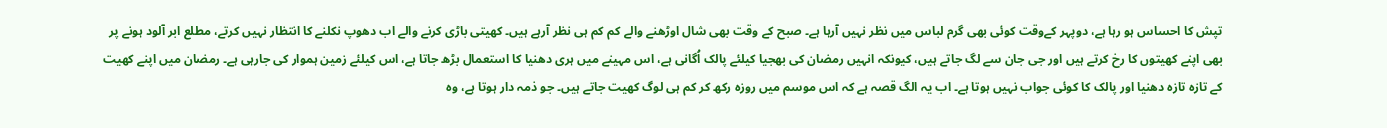تپش کا احساس ہو رہا ہے، دوپہر کےوقت کوئی بھی گرم لباس میں نظر نہیں آرہا ہے۔ صبح کے وقت بھی شال اوڑھنے والے کم کم ہی نظر آرہے ہیں۔ کھیتی باڑی کرنے والے اب دھوپ نکلنے کا انتظار نہیں کرتے، مطلع ابر آلود ہونے پر بھی اپنے کھیتوں کا رخ کرتے ہیں اور جی جان سے لگ جاتے ہیں، کیونکہ انہیں رمضان کی بھجیا کیلئے پالک اُگانی ہے، اس مہینے میں ہری دھنیا کا استعمال بڑھ جاتا ہے، اس کیلئے زمین ہموار کی جارہی ہے۔ رمضان میں اپنے کھیت کے تازہ تازہ دھنیا اور پالک کا کوئی جواب نہیں ہوتا ہے۔ اب یہ الگ قصہ ہے کہ اس موسم میں روزہ رکھ کر کم ہی لوگ کھیت جاتے ہیں۔ جو ذمہ دار ہوتا ہے، وہ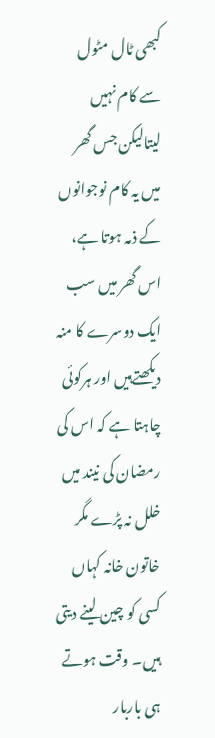کبھی ٹال مٹول سے کام نہیں لیتالیکن جس گھر میں یہ کام نوجوانوں کے ذمہ ہوتا ہے، اس گھر میں سب ایک دوسرے کا منہ دیکھتےہیں اور ہرکوئی چاہتا ہے کہ اس کی رمضان کی نیند میں خلل نہ پڑے مگر خاتون خانہ کہاں کسی کو چین لینے دیتی ہیں۔ وقت ہوتے ہی باربار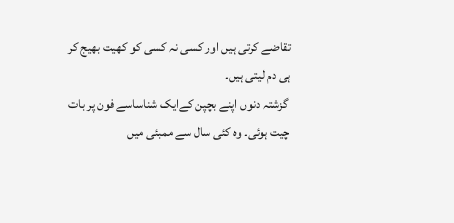تقاضے کرتی ہیں اور کسی نہ کسی کو کھیت بھیج کر ہی دم لیتی ہیں۔
 گزشتہ دنوں اپنے بچپن کےایک شناساسے فون پر بات چیت ہوئی۔ وہ کئی سال سے ممبئی میں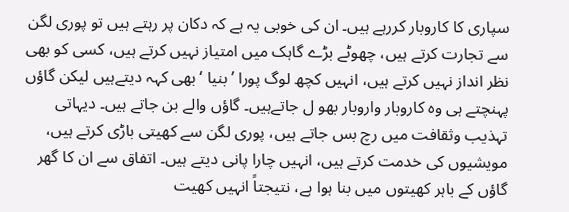سپاری کا کاروبار کررہے ہیں۔ ان کی خوبی یہ ہے کہ دکان پر رہتے ہیں تو پوری لگن سے تجارت کرتے ہیں، چھوٹے بڑے گاہک میں امتیاز نہیں کرتے ہیں، کسی کو بھی نظر انداز نہیں کرتے ہیں، انہیں کچھ لوگ پورا ’بنیا ‘بھی کہہ دیتےہیں لیکن گاؤں پہنچتے ہی وہ کاروبار واروبار بھو ل جاتےہیں۔ گاؤں والے بن جاتے ہیں۔ دیہاتی تہذیب وثقافت میں رچ بس جاتے ہیں، پوری لگن سے کھیتی باڑی کرتے ہیں، مویشیوں کی خدمت کرتے ہیں، انہیں چارا پانی دیتے ہیں۔ اتفاق سے ان کا گھر گاؤں کے باہر کھیتوں میں بنا ہوا ہے، نتیجتاً انہیں کھیت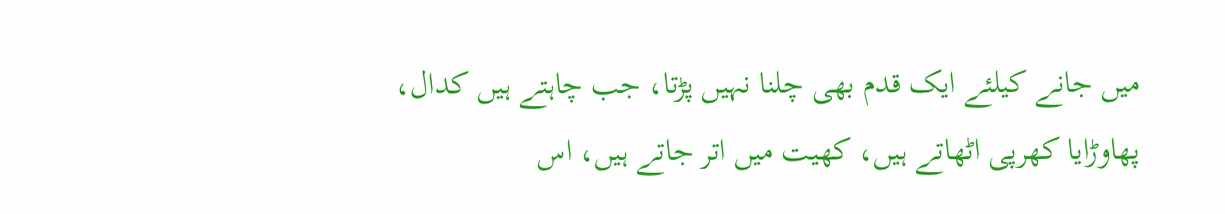میں جانے کیلئے ایک قدم بھی چلنا نہیں پڑتا، جب چاہتے ہیں کدال، پھاوڑایا کھرپی اٹھاتے ہیں، کھیت میں اتر جاتے ہیں، اس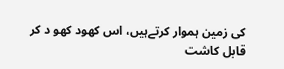کی زمین ہموار کرتےہیں، اس کھود کھو د کر قابل کاشت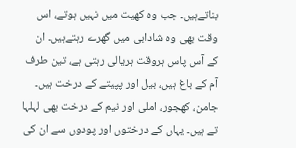بناتےہیں۔ جب وہ کھیت میں نہیں ہوتے، اس وقت بھی وہ شادابی میں گھرے رہتےہیں۔ ان کے آس پاس ہروقت ہریالی رہتی ہے، تین طرف آم کے باغ ہیں، بیل اور پپیتے کے درخت ہیں۔ جامن، کھجور، املی اور نیم کے درخت بھی لہلہا تے ہیں۔ یہاں کے درختوں اور پودوں سے ان کی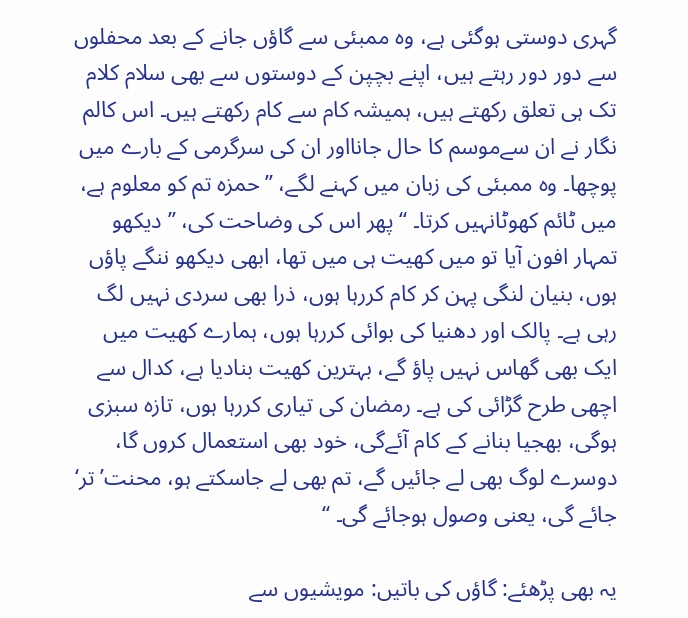گہری دوستی ہوگئی ہے، وہ ممبئی سے گاؤں جانے کے بعد محفلوں سے دور دور رہتے ہیں، اپنے بچپن کے دوستوں سے بھی سلام کلام تک ہی تعلق رکھتے ہیں، ہمیشہ کام سے کام رکھتے ہیں۔ اس کالم نگار نے ان سےموسم کا حال جانااور ان کی سرگرمی کے بارے میں پوچھا۔ وہ ممبئی کی زبان میں کہنے لگے، ’’حمزہ تم کو معلوم ہے، میں ٹائم کھوٹانہیں کرتا۔ ‘‘ پھر اس کی وضاحت کی، ’’ دیکھو تمہار افون آیا تو میں کھیت ہی میں تھا، ابھی دیکھو ننگے پاؤں ہوں، بنیان لنگی پہن کر کام کررہا ہوں، ذرا بھی سردی نہیں لگ رہی ہے۔ پالک اور دھنیا کی بوائی کررہا ہوں، ہمارے کھیت میں ایک بھی گھاس نہیں پاؤ گے، بہترین کھیت بنادیا ہے، کدال سے اچھی طرح گڑائی کی ہے۔ رمضان کی تیاری کررہا ہوں، تازہ سبزی ہوگی، بھجیا بنانے کے کام آئےگی، خود بھی استعمال کروں گا، دوسرے لوگ بھی لے جائیں گے، تم بھی لے جاسکتے ہو، محنت’ تر‘ جائے گی، یعنی وصول ہوجائے گی۔ ‘‘

یہ بھی پڑھئے: گاؤں کی باتیں: مویشیوں سے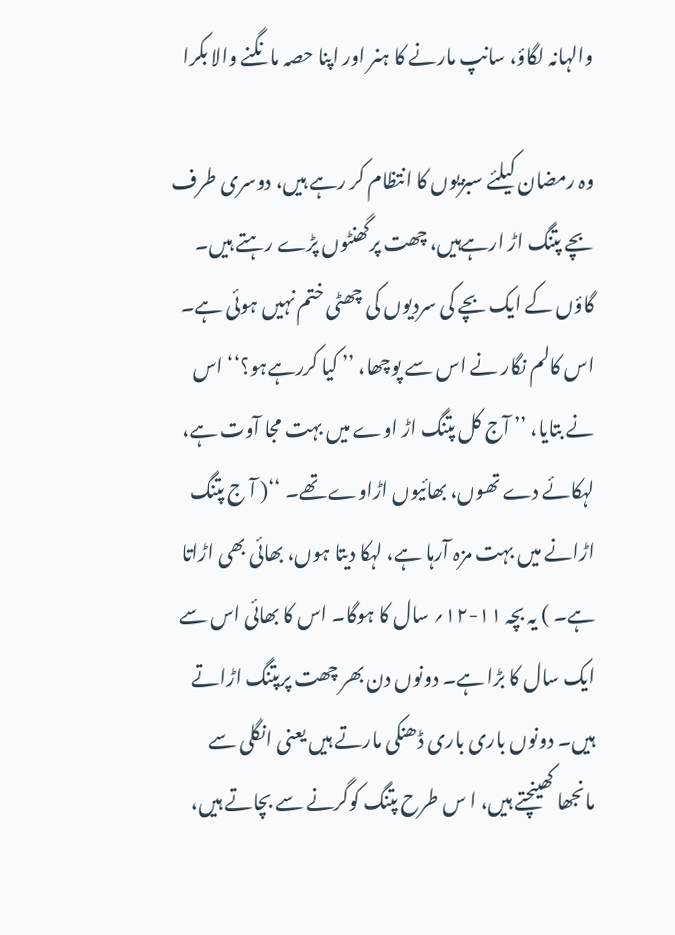والہانہ لگاؤ، سانپ مارنے کا ہنر اور اپنا حصہ مانگنے والا بکرا

وہ رمضان کیلئے سبزیوں کا انتظام کر رہے ہیں، دوسری طرف بچے پتنگ اڑ ارہےہیں، چھت پرگھنٹوں پڑے رہتے ہیں۔ گاؤں کے ایک بچے کی سردیوں کی چھٹی ختم نہیں ہوئی ہے۔ اس کالم نگار نے اس سے پوچھا، ’’ کیا کررہےہو؟‘‘ اس نے بتایا، ’’ آج کل پتنگ اڑ اوے میں بہت مجا آوت ہے، لہکائے دے تھوں، بھائیوں اڑاوے تھے۔ ‘‘( آ ج پتنگ اڑانے میں بہت مزہ آرہا ہے، لہکا دیتا ہوں، بھائی بھی اڑاتا ہے۔ ) یہ بچہ ۱۱-۱۲؍ سال کا ہوگا۔ اس کا بھائی اس سے ایک سال کا بڑا ہے۔ دونوں دن بھر چھت پرپتنگ اڑاتے ہیں۔ دونوں باری باری ڈھنکی مارتے ہیں یعنی انگلی سے مانجھا کھینچتے ہیں، ا س طرح پتنگ کوگرنے سے بچاتے ہیں،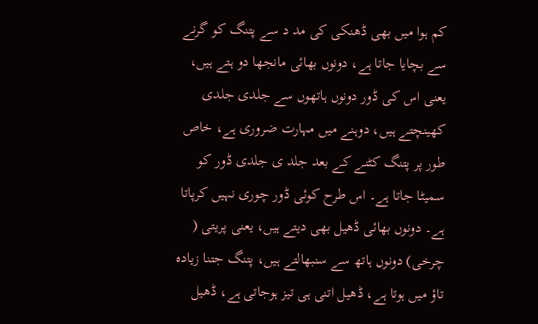کم ہوا میں بھی ڈھنکی کی مد د سے پتنگ کو گرنے سے بچایا جاتا ہے، دونوں بھائی مانجھا دو ہتے ہیں، یعنی اس کی ڈور دونوں ہاتھوں سے جلدی جلدی کھینچتے ہیں، دوہنے میں مہارت ضروری ہے، خاص طور پر پتنگ کٹنے کے بعد جلد ی جلدی ڈور کو سمیٹا جاتا ہے۔ اس طرح کوئی ڈور چوری نہیں کرپاتا ہے۔ دونوں بھائی ڈھیل بھی دیتے ہیں، یعنی پریتی ( چرخی) دونوں ہاتھ سے سنبھالتے ہیں، پتنگ جتنا زیادہ تاؤ میں ہوتا ہے، ڈھیل اتنی ہی تیز ہوجاتی ہے، ڈھیل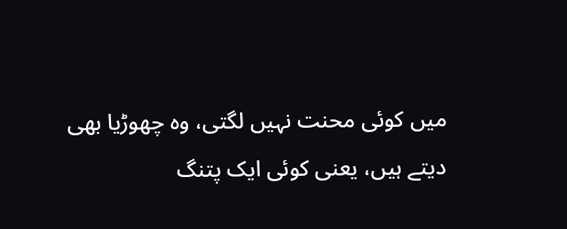میں کوئی محنت نہیں لگتی، وہ چھوڑیا بھی دیتے ہیں، یعنی کوئی ایک پتنگ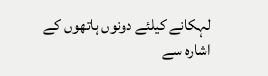لہکانے کیلئے دونوں ہاتھوں کے اشارہ سے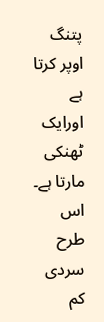پتنگ اوپر کرتا ہے اورایک ٹھنکی مارتا ہے۔ اس طرح سردی کم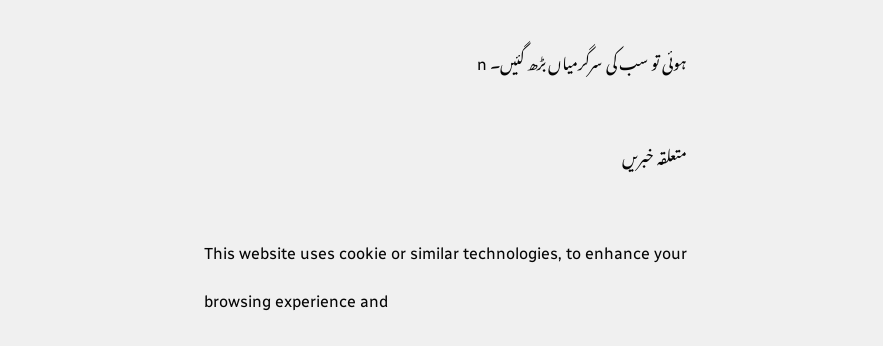ہوئی تو سب کی سرگرمیاں بڑھ گئیں۔ n

متعلقہ خبریں

This website uses cookie or similar technologies, to enhance your browsing experience and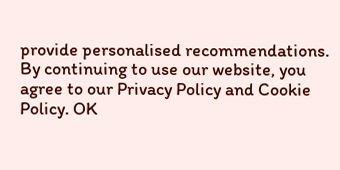provide personalised recommendations. By continuing to use our website, you agree to our Privacy Policy and Cookie Policy. OK